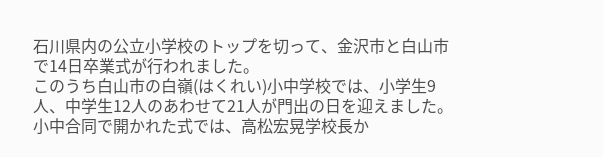石川県内の公立小学校のトップを切って、金沢市と白山市で14日卒業式が行われました。
このうち白山市の白嶺(はくれい)小中学校では、小学生9人、中学生12人のあわせて21人が門出の日を迎えました。小中合同で開かれた式では、高松宏晃学校長か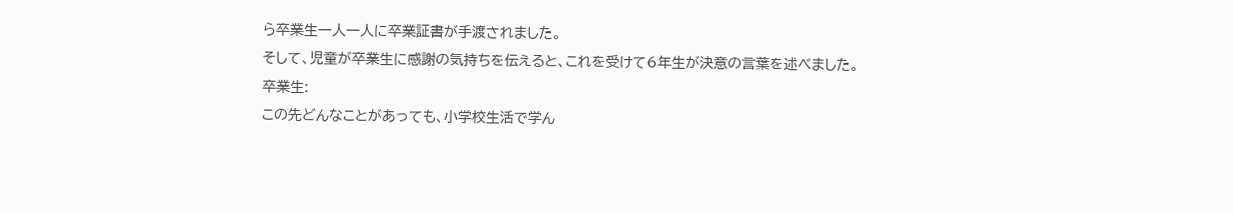ら卒業生一人一人に卒業証書が手渡されました。
そして、児童が卒業生に感謝の気持ちを伝えると、これを受けて6年生が決意の言葉を述べました。
卒業生:
この先どんなことがあっても、小学校生活で学ん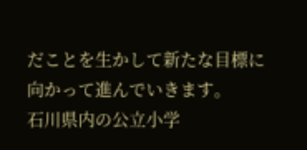だことを生かして新たな目標に向かって進んでいきます。
石川県内の公立小学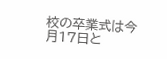校の卒業式は今月17日と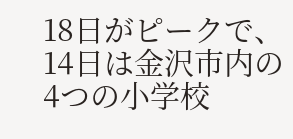18日がピークで、14日は金沢市内の4つの小学校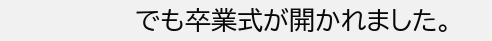でも卒業式が開かれました。